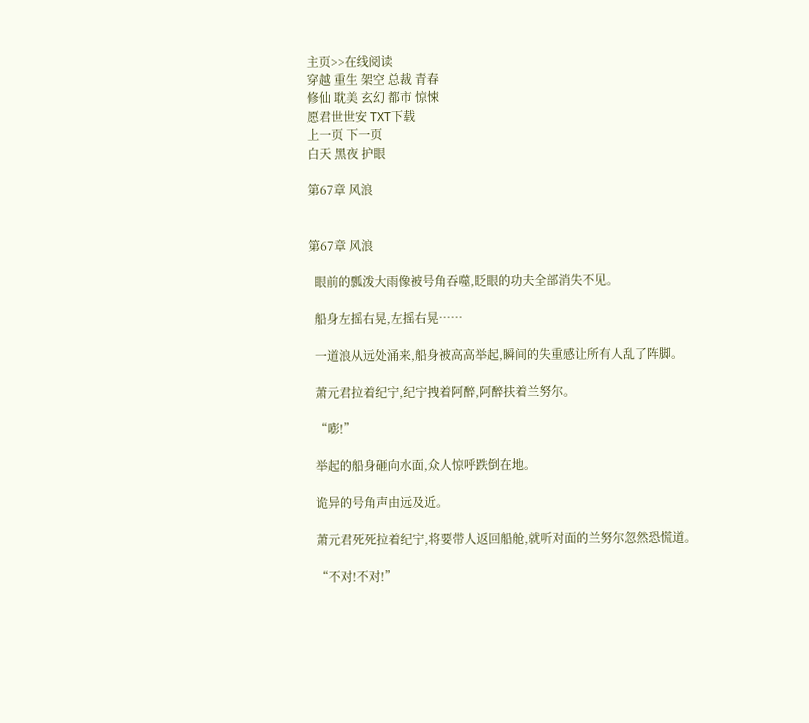主页>>在线阅读
穿越 重生 架空 总裁 青春
修仙 耽美 玄幻 都市 惊悚
愿君世世安 TXT下载
上一页 下一页
白天 黑夜 护眼

第67章 风浪


第67章 风浪

  眼前的瓢泼大雨像被号角吞噬,眨眼的功夫全部消失不见。

  船身左摇右晃,左摇右晃……

  一道浪从远处涌来,船身被高高举起,瞬间的失重感让所有人乱了阵脚。

  萧元君拉着纪宁,纪宁拽着阿醉,阿醉扶着兰努尔。

  “嘭!”

  举起的船身砸向水面,众人惊呼跌倒在地。

  诡异的号角声由远及近。

  萧元君死死拉着纪宁,将要带人返回船舱,就听对面的兰努尔忽然恐慌道。

  “不对!不对!”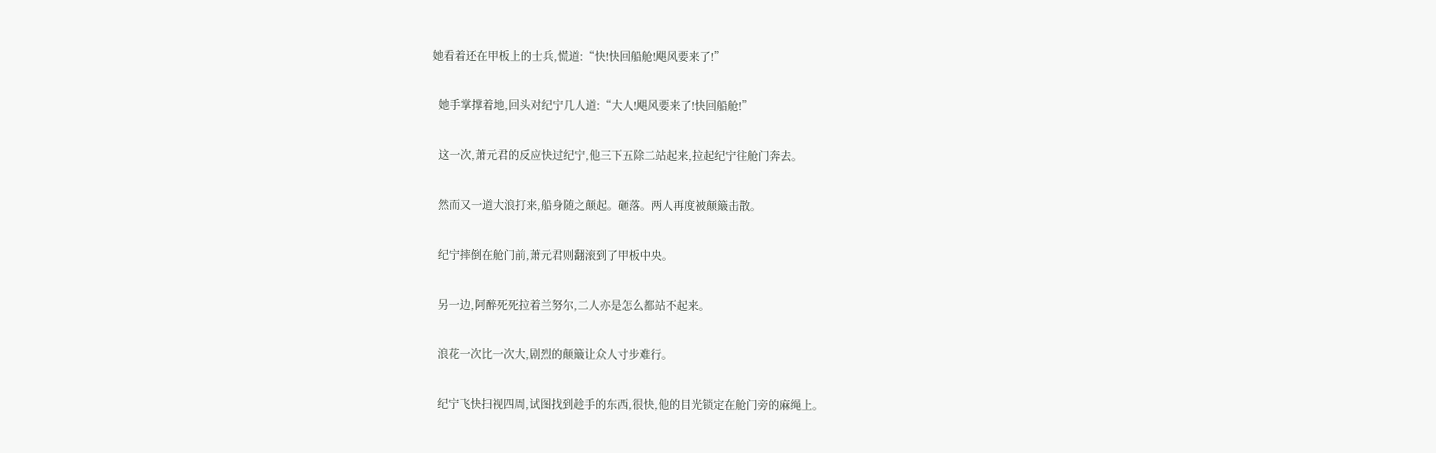她看着还在甲板上的士兵,慌道:“快!快回船舱!飓风要来了!”

  她手掌撑着地,回头对纪宁几人道:“大人!飓风要来了!快回船舱!”

  这一次,萧元君的反应快过纪宁,他三下五除二站起来,拉起纪宁往舱门奔去。

  然而又一道大浪打来,船身随之颠起。砸落。两人再度被颠簸击散。

  纪宁摔倒在舱门前,萧元君则翻滚到了甲板中央。

  另一边,阿醉死死拉着兰努尔,二人亦是怎么都站不起来。

  浪花一次比一次大,剧烈的颠簸让众人寸步难行。

  纪宁飞快扫视四周,试图找到趁手的东西,很快,他的目光锁定在舱门旁的麻绳上。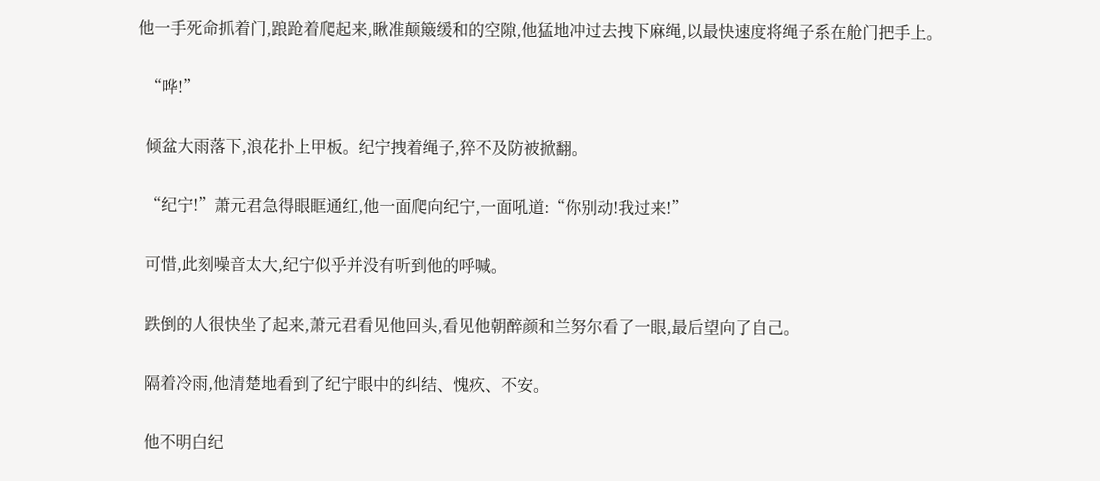他一手死命抓着门,踉跄着爬起来,瞅准颠簸缓和的空隙,他猛地冲过去拽下麻绳,以最快速度将绳子系在舱门把手上。

  “哗!”

  倾盆大雨落下,浪花扑上甲板。纪宁拽着绳子,猝不及防被掀翻。

  “纪宁!”萧元君急得眼眶通红,他一面爬向纪宁,一面吼道:“你别动!我过来!”

  可惜,此刻噪音太大,纪宁似乎并没有听到他的呼喊。

  跌倒的人很快坐了起来,萧元君看见他回头,看见他朝醉颜和兰努尔看了一眼,最后望向了自己。

  隔着冷雨,他清楚地看到了纪宁眼中的纠结、愧疚、不安。

  他不明白纪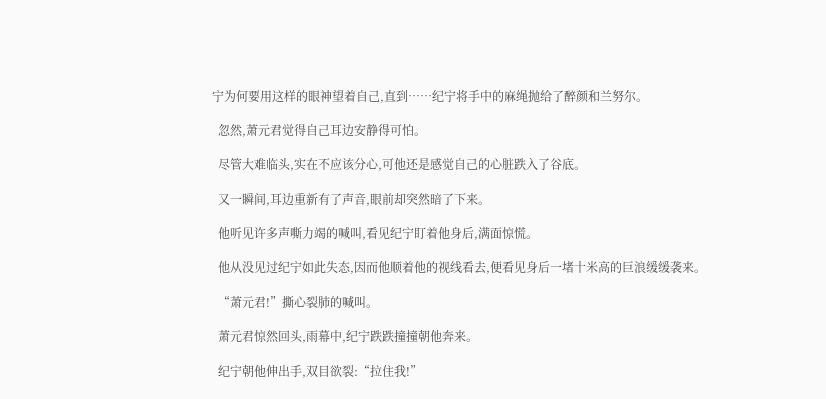宁为何要用这样的眼神望着自己,直到……纪宁将手中的麻绳抛给了醉颜和兰努尔。

  忽然,萧元君觉得自己耳边安静得可怕。

  尽管大难临头,实在不应该分心,可他还是感觉自己的心脏跌入了谷底。

  又一瞬间,耳边重新有了声音,眼前却突然暗了下来。

  他听见许多声嘶力竭的喊叫,看见纪宁盯着他身后,满面惊慌。

  他从没见过纪宁如此失态,因而他顺着他的视线看去,便看见身后一堵十米高的巨浪缓缓袭来。

  “萧元君!”撕心裂肺的喊叫。

  萧元君惊然回头,雨幕中,纪宁跌跌撞撞朝他奔来。

  纪宁朝他伸出手,双目欲裂:“拉住我!”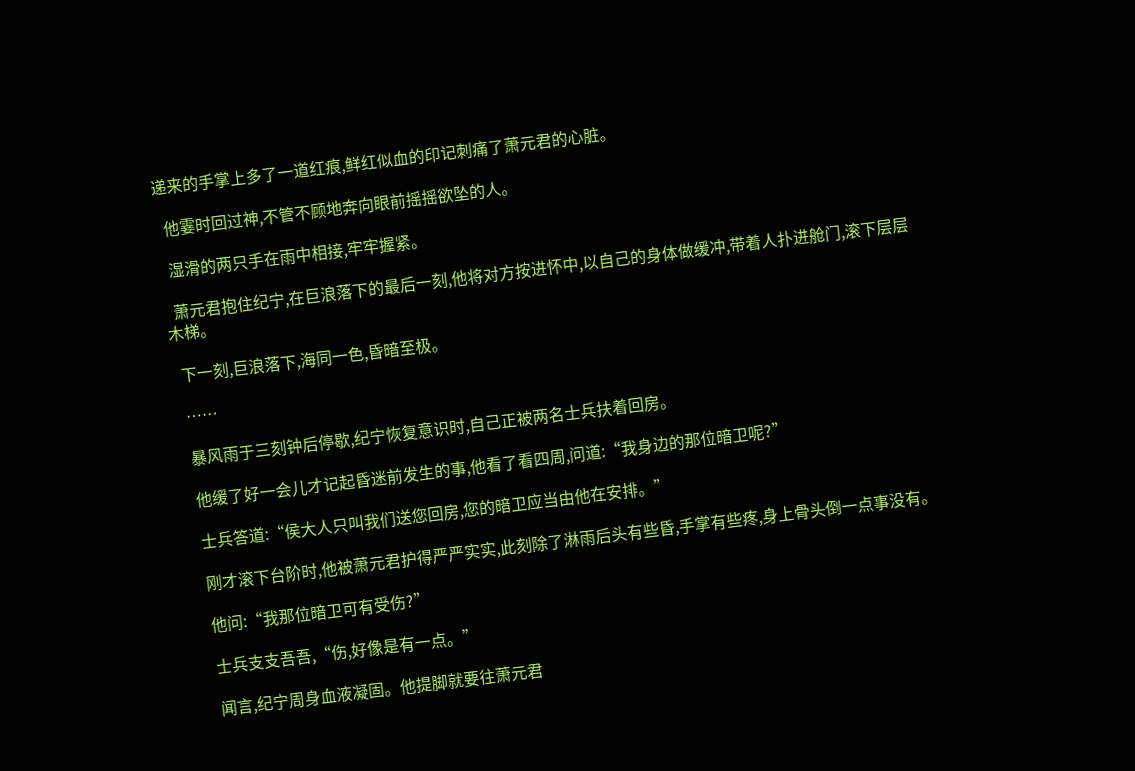递来的手掌上多了一道红痕,鲜红似血的印记刺痛了萧元君的心脏。

  他霎时回过神,不管不顾地奔向眼前摇摇欲坠的人。

  湿滑的两只手在雨中相接,牢牢握紧。

  萧元君抱住纪宁,在巨浪落下的最后一刻,他将对方按进怀中,以自己的身体做缓冲,带着人扑进舱门,滚下层层木梯。

  下一刻,巨浪落下,海同一色,昏暗至极。

  ……

  暴风雨于三刻钟后停歇,纪宁恢复意识时,自己正被两名士兵扶着回房。

  他缓了好一会儿才记起昏迷前发生的事,他看了看四周,问道:“我身边的那位暗卫呢?”

  士兵答道:“侯大人只叫我们送您回房,您的暗卫应当由他在安排。”

  刚才滚下台阶时,他被萧元君护得严严实实,此刻除了淋雨后头有些昏,手掌有些疼,身上骨头倒一点事没有。

  他问:“我那位暗卫可有受伤?”

  士兵支支吾吾,“伤,好像是有一点。”

  闻言,纪宁周身血液凝固。他提脚就要往萧元君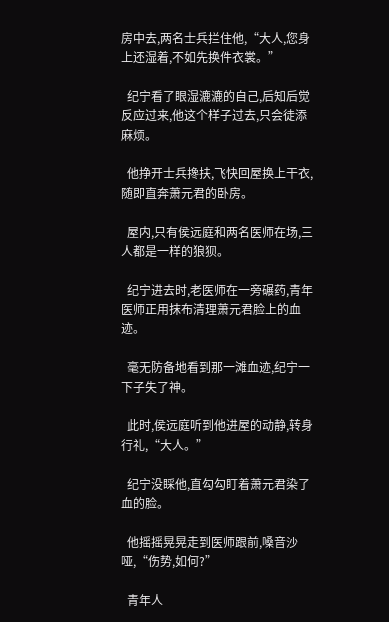房中去,两名士兵拦住他,“大人,您身上还湿着,不如先换件衣裳。”

  纪宁看了眼湿漉漉的自己,后知后觉反应过来,他这个样子过去,只会徒添麻烦。

  他挣开士兵搀扶,飞快回屋换上干衣,随即直奔萧元君的卧房。

  屋内,只有侯远庭和两名医师在场,三人都是一样的狼狈。

  纪宁进去时,老医师在一旁碾药,青年医师正用抹布清理萧元君脸上的血迹。

  毫无防备地看到那一滩血迹,纪宁一下子失了神。

  此时,侯远庭听到他进屋的动静,转身行礼,“大人。”

  纪宁没睬他,直勾勾盯着萧元君染了血的脸。

  他摇摇晃晃走到医师跟前,嗓音沙哑,“伤势,如何?”

  青年人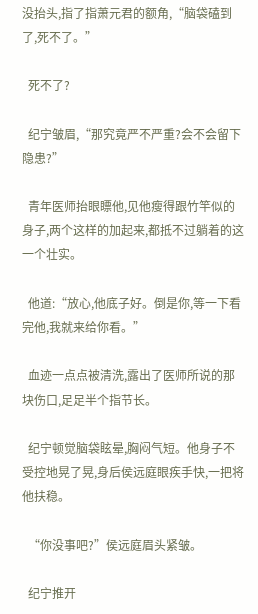没抬头,指了指萧元君的额角,“脑袋磕到了,死不了。”

  死不了?

  纪宁皱眉,“那究竟严不严重?会不会留下隐患?”

  青年医师抬眼瞟他,见他瘦得跟竹竿似的身子,两个这样的加起来,都抵不过躺着的这一个壮实。

  他道:“放心,他底子好。倒是你,等一下看完他,我就来给你看。”

  血迹一点点被清洗,露出了医师所说的那块伤口,足足半个指节长。

  纪宁顿觉脑袋眩晕,胸闷气短。他身子不受控地晃了晃,身后侯远庭眼疾手快,一把将他扶稳。

  “你没事吧?”侯远庭眉头紧皱。

  纪宁推开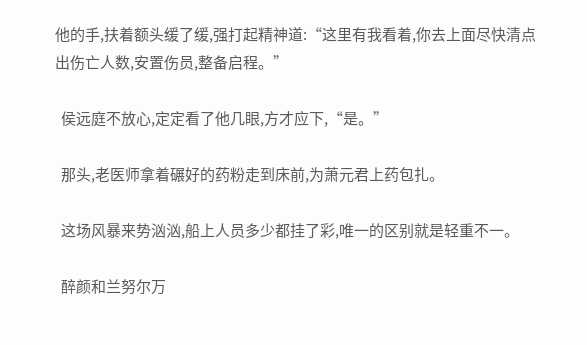他的手,扶着额头缓了缓,强打起精神道:“这里有我看着,你去上面尽快清点出伤亡人数,安置伤员,整备启程。”

  侯远庭不放心,定定看了他几眼,方才应下,“是。”

  那头,老医师拿着碾好的药粉走到床前,为萧元君上药包扎。

  这场风暴来势汹汹,船上人员多少都挂了彩,唯一的区别就是轻重不一。

  醉颜和兰努尔万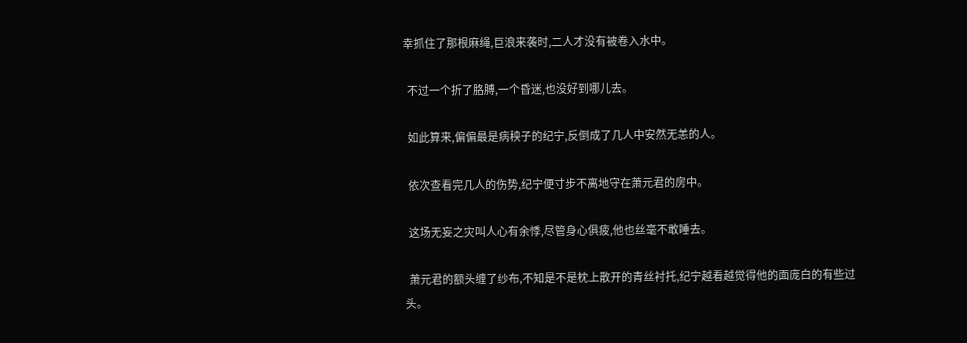幸抓住了那根麻绳,巨浪来袭时,二人才没有被卷入水中。

  不过一个折了胳膊,一个昏迷,也没好到哪儿去。

  如此算来,偏偏最是病秧子的纪宁,反倒成了几人中安然无恙的人。

  依次查看完几人的伤势,纪宁便寸步不离地守在萧元君的房中。

  这场无妄之灾叫人心有余悸,尽管身心俱疲,他也丝毫不敢睡去。

  萧元君的额头缠了纱布,不知是不是枕上散开的青丝衬托,纪宁越看越觉得他的面庞白的有些过头。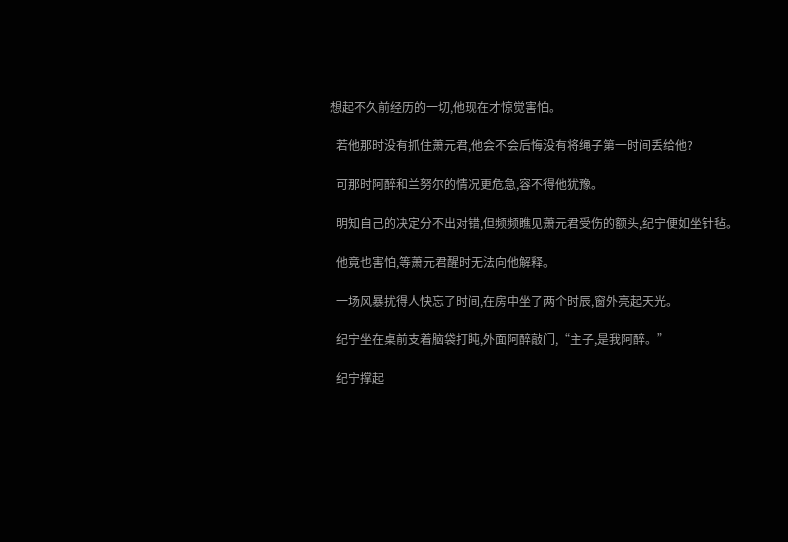想起不久前经历的一切,他现在才惊觉害怕。

  若他那时没有抓住萧元君,他会不会后悔没有将绳子第一时间丢给他?

  可那时阿醉和兰努尔的情况更危急,容不得他犹豫。

  明知自己的决定分不出对错,但频频瞧见萧元君受伤的额头,纪宁便如坐针毡。

  他竟也害怕,等萧元君醒时无法向他解释。

  一场风暴扰得人快忘了时间,在房中坐了两个时辰,窗外亮起天光。

  纪宁坐在桌前支着脑袋打盹,外面阿醉敲门,“主子,是我阿醉。”

  纪宁撑起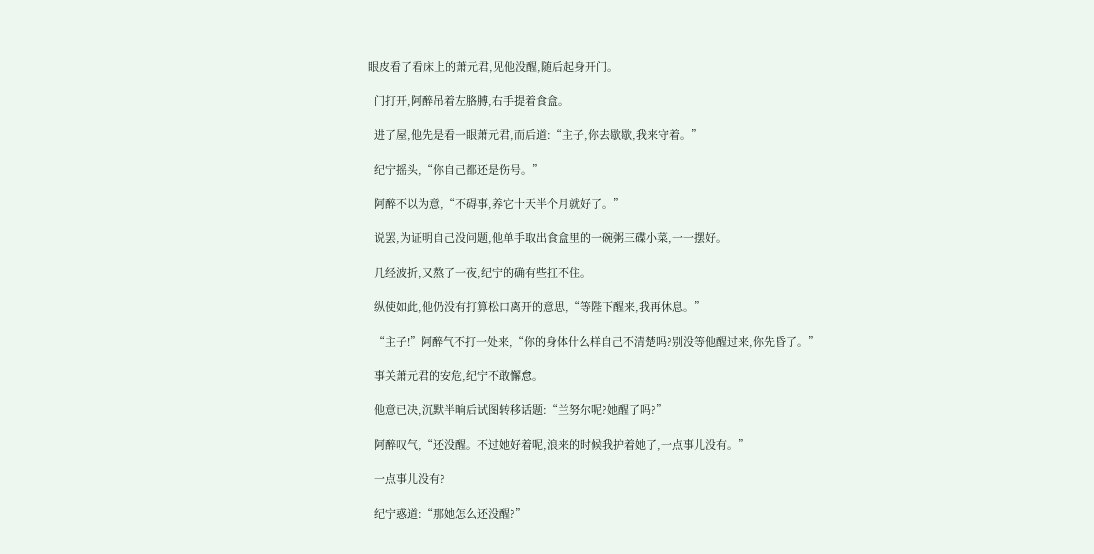眼皮看了看床上的萧元君,见他没醒,随后起身开门。

  门打开,阿醉吊着左胳膊,右手提着食盒。

  进了屋,他先是看一眼萧元君,而后道:“主子,你去歇歇,我来守着。”

  纪宁摇头,“你自己都还是伤号。”

  阿醉不以为意,“不碍事,养它十天半个月就好了。”

  说罢,为证明自己没问题,他单手取出食盒里的一碗粥三碟小菜,一一摆好。

  几经波折,又熬了一夜,纪宁的确有些扛不住。

  纵使如此,他仍没有打算松口离开的意思,“等陛下醒来,我再休息。”

  “主子!”阿醉气不打一处来,“你的身体什么样自己不清楚吗?别没等他醒过来,你先昏了。”

  事关萧元君的安危,纪宁不敢懈怠。

  他意已决,沉默半晌后试图转移话题:“兰努尔呢?她醒了吗?”

  阿醉叹气,“还没醒。不过她好着呢,浪来的时候我护着她了,一点事儿没有。”

  一点事儿没有?

  纪宁惑道:“那她怎么还没醒?”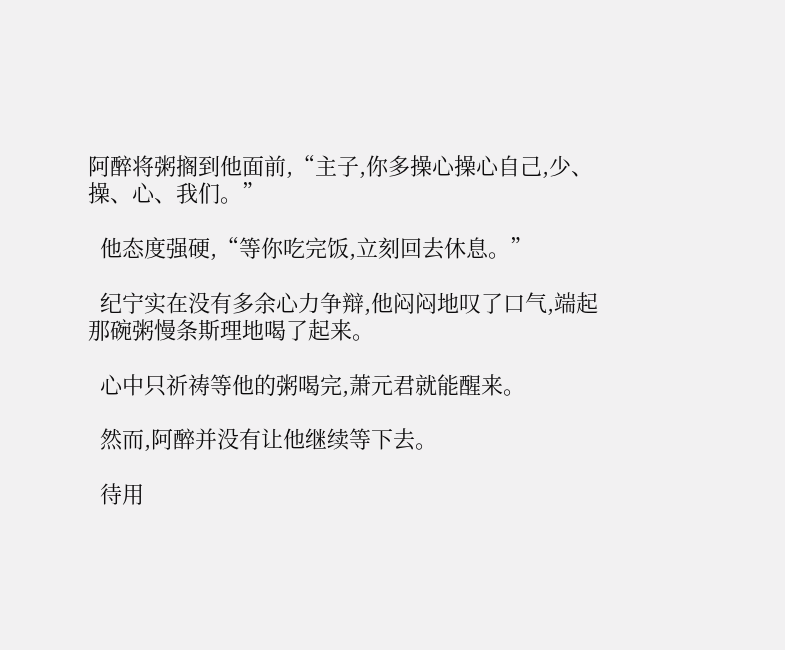阿醉将粥搁到他面前,“主子,你多操心操心自己,少、操、心、我们。”

  他态度强硬,“等你吃完饭,立刻回去休息。”

  纪宁实在没有多余心力争辩,他闷闷地叹了口气,端起那碗粥慢条斯理地喝了起来。

  心中只祈祷等他的粥喝完,萧元君就能醒来。

  然而,阿醉并没有让他继续等下去。

  待用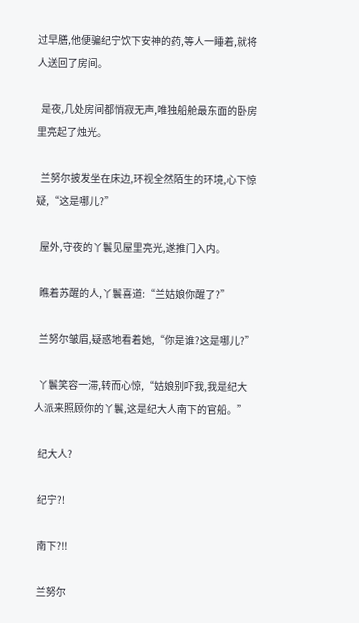过早膳,他便骗纪宁饮下安神的药,等人一睡着,就将人送回了房间。

  是夜,几处房间都悄寂无声,唯独船舱最东面的卧房里亮起了烛光。

  兰努尔披发坐在床边,环视全然陌生的环境,心下惊疑,“这是哪儿?”

  屋外,守夜的丫鬟见屋里亮光,遂推门入内。

  瞧着苏醒的人,丫鬟喜道:“兰姑娘你醒了?”

  兰努尔皱眉,疑惑地看着她,“你是谁?这是哪儿?”

  丫鬟笑容一滞,转而心惊,“姑娘别吓我,我是纪大人派来照顾你的丫鬟,这是纪大人南下的官船。”

  纪大人?

  纪宁?!

  南下?!!

  兰努尔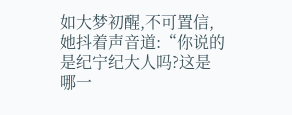如大梦初醒,不可置信,她抖着声音道:“你说的是纪宁纪大人吗?这是哪一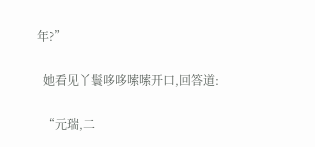年?”

  她看见丫鬟哆哆嗦嗦开口,回答道:

  “元瑞,二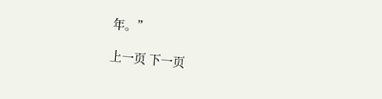年。”

上一页 下一页